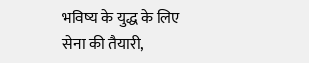भविष्य के युद्ध के लिए सेना की तैयारी,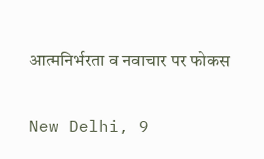आत्मनिर्भरता व नवाचार पर फोकस

New Delhi, 9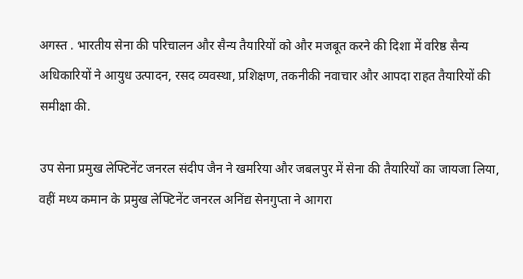अगस्त . भारतीय सेना की परिचालन और सैन्य तैयारियों को और मजबूत करने की दिशा में वरिष्ठ सैन्य अधिकारियों ने आयुध उत्पादन, रसद व्यवस्था, प्रशिक्षण, तकनीकी नवाचार और आपदा राहत तैयारियों की समीक्षा की.

उप सेना प्रमुख लेफ्टिनेंट जनरल संदीप जैन ने खमरिया और जबलपुर में सेना की तैयारियों का जायजा लिया, वहीं मध्य कमान के प्रमुख लेफ्टिनेंट जनरल अनिंद्य सेनगुप्ता ने आगरा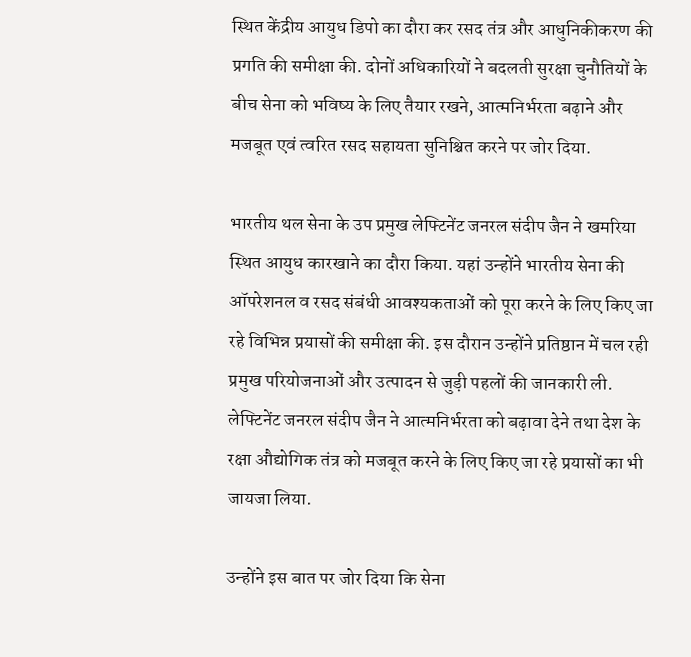स्थित केंद्रीय आयुध डिपो का दौरा कर रसद तंत्र और आधुनिकीकरण की प्रगति की समीक्षा की. दोनों अधिकारियों ने बदलती सुरक्षा चुनौतियों के बीच सेना को भविष्य के लिए तैयार रखने, आत्मनिर्भरता बढ़ाने और मजबूत एवं त्वरित रसद सहायता सुनिश्चित करने पर जोर दिया.

भारतीय थल सेना के उप प्रमुख लेफ्टिनेंट जनरल संदीप जैन ने खमरिया स्थित आयुध कारखाने का दौरा किया. यहां उन्होंने भारतीय सेना की ऑपरेशनल व रसद संबंधी आवश्यकताओं को पूरा करने के लिए किए जा रहे विभिन्न प्रयासों की समीक्षा की. इस दौरान उन्होंने प्रतिष्ठान में चल रही प्रमुख परियोजनाओं और उत्पादन से जुड़ी पहलों की जानकारी ली. लेफ्टिनेंट जनरल संदीप जैन ने आत्मनिर्भरता को बढ़ावा देने तथा देश के रक्षा औद्योगिक तंत्र को मजबूत करने के लिए किए जा रहे प्रयासों का भी जायजा लिया.

उन्होंने इस बात पर जोर दिया कि सेना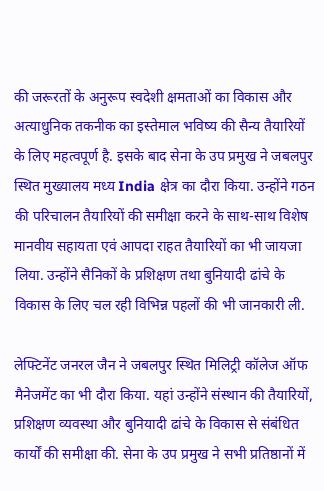की जरूरतों के अनुरूप स्वदेशी क्षमताओं का विकास और अत्याधुनिक तकनीक का इस्तेमाल भविष्य की सैन्य तैयारियों के लिए महत्वपूर्ण है. इसके बाद सेना के उप प्रमुख ने जबलपुर स्थित मुख्यालय मध्य India क्षेत्र का दौरा किया. उन्होंने गठन की परिचालन तैयारियों की समीक्षा करने के साथ-साथ विशेष मानवीय सहायता एवं आपदा राहत तैयारियों का भी जायजा लिया. उन्होंने सैनिकों के प्रशिक्षण तथा बुनियादी ढांचे के विकास के लिए चल रही विभिन्न पहलों की भी जानकारी ली.

लेफ्टिनेंट जनरल जैन ने जबलपुर स्थित मिलिट्री कॉलेज ऑफ मैनेजमेंट का भी दौरा किया. यहां उन्होंने संस्थान की तैयारियों, प्रशिक्षण व्यवस्था और बुनियादी ढांचे के विकास से संबंधित कार्यों की समीक्षा की. सेना के उप प्रमुख ने सभी प्रतिष्ठानों में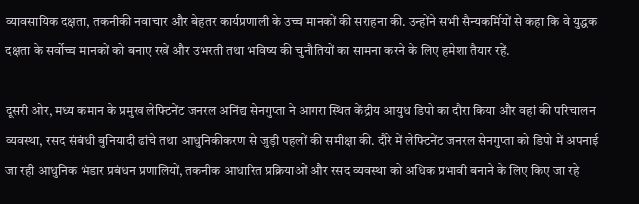व्यावसायिक दक्षता, तकनीकी नवाचार और बेहतर कार्यप्रणाली के उच्च मानकों की सराहना की. उन्होंने सभी सैन्यकर्मियों से कहा कि वे युद्धक दक्षता के सर्वोच्च मानकों को बनाए रखें और उभरती तथा भविष्य की चुनौतियों का सामना करने के लिए हमेशा तैयार रहें.

दूसरी ओर, मध्य कमान के प्रमुख लेफ्टिनेंट जनरल अनिंद्य सेनगुप्ता ने आगरा स्थित केंद्रीय आयुध डिपो का दौरा किया और वहां की परिचालन व्यवस्था, रसद संबंधी बुनियादी ढांचे तथा आधुनिकीकरण से जुड़ी पहलों की समीक्षा की. दौरे में लेफ्टिनेंट जनरल सेनगुप्ता को डिपो में अपनाई जा रही आधुनिक भंडार प्रबंधन प्रणालियों, तकनीक आधारित प्रक्रियाओं और रसद व्यवस्था को अधिक प्रभावी बनाने के लिए किए जा रहे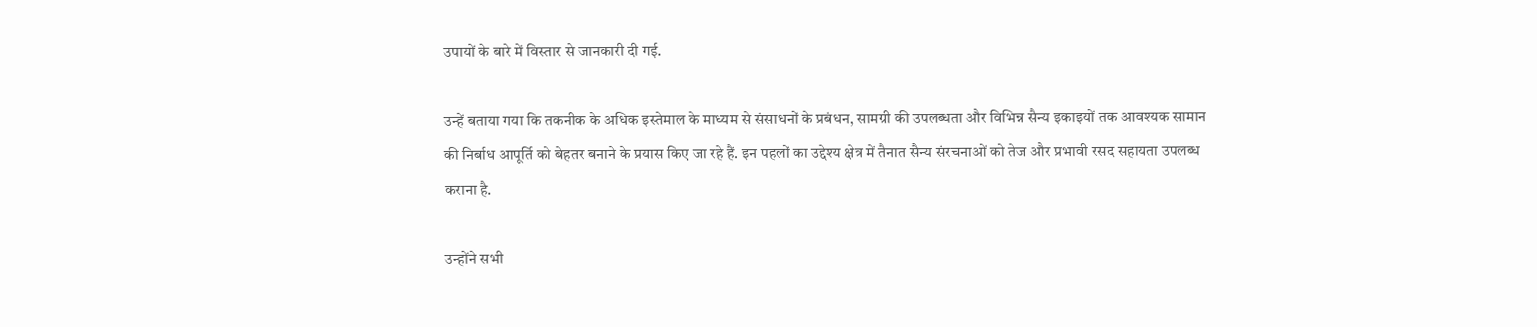उपायों के बारे में विस्तार से जानकारी दी गई.

उन्हें बताया गया कि तकनीक के अधिक इस्तेमाल के माध्यम से संसाधनों के प्रबंधन, सामग्री की उपलब्धता और विभिन्न सैन्य इकाइयों तक आवश्यक सामान की निर्बाध आपूर्ति को बेहतर बनाने के प्रयास किए जा रहे हैं. इन पहलों का उद्देश्य क्षेत्र में तैनात सैन्य संरचनाओं को तेज और प्रभावी रसद सहायता उपलब्ध कराना है.

उन्होंने सभी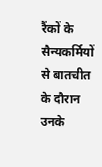रैंकों के सैन्यकर्मियों से बातचीत के दौरान उनके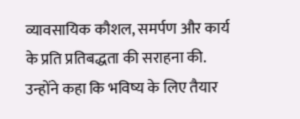व्यावसायिक कौशल, समर्पण और कार्य के प्रति प्रतिबद्धता की सराहना की. उन्होंने कहा कि भविष्य के लिए तैयार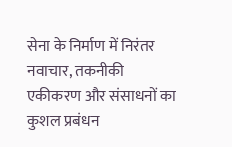सेना के निर्माण में निरंतर नवाचार, तकनीकी एकीकरण और संसाधनों का कुशल प्रबंधन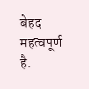बेहद महत्वपूर्ण है.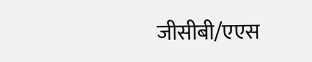जीसीबी/एएस